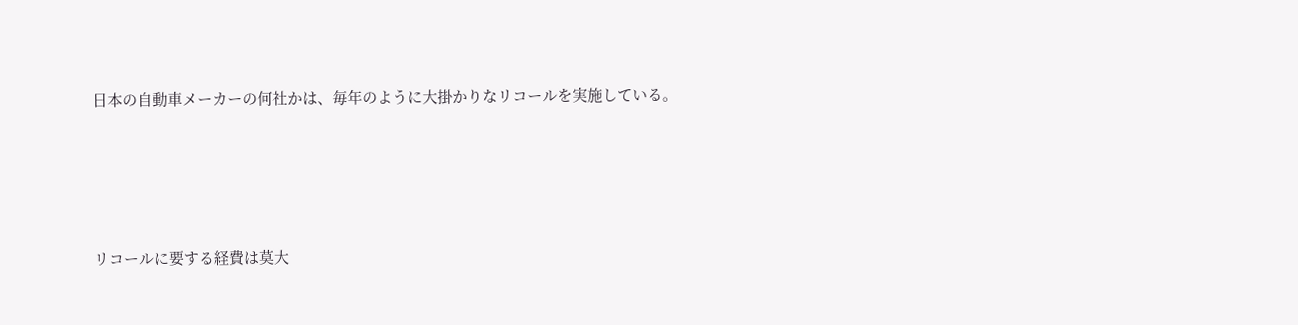日本の自動車メーカーの何社かは、毎年のように大掛かりなリコールを実施している。





リコールに要する経費は莫大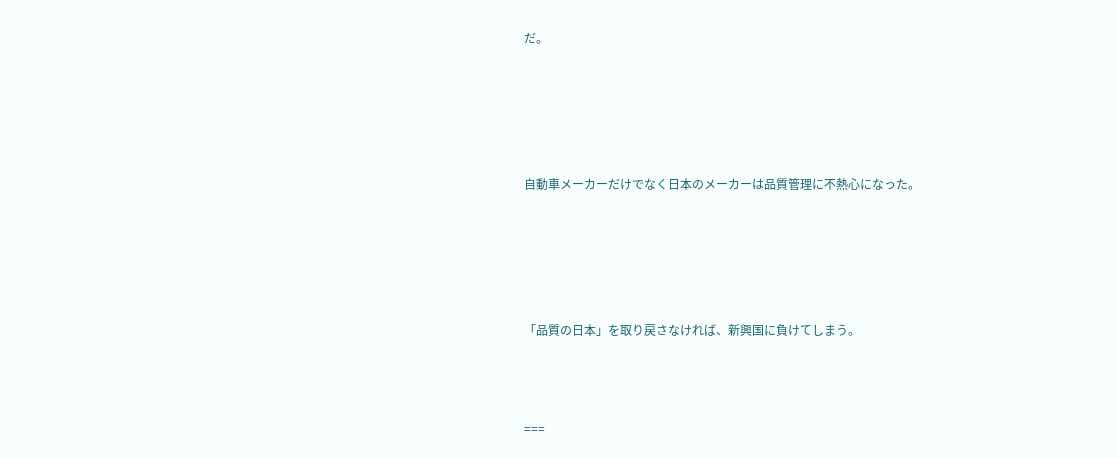だ。





自動車メーカーだけでなく日本のメーカーは品質管理に不熱心になった。





「品質の日本」を取り戻さなければ、新興国に負けてしまう。



===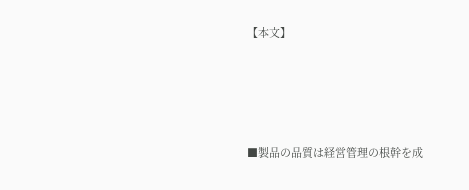【本文】







■製品の品質は経営管理の根幹を成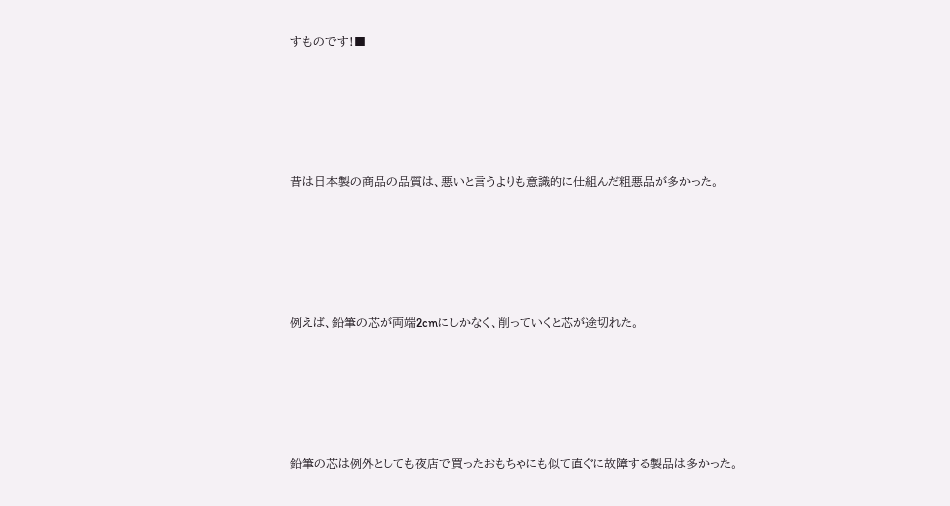すものです!■







昔は日本製の商品の品質は、悪いと言うよりも意識的に仕組んだ粗悪品が多かった。







例えば、鉛筆の芯が両端2cmにしかなく、削っていくと芯が途切れた。







鉛筆の芯は例外としても夜店で買ったおもちゃにも似て直ぐに故障する製品は多かった。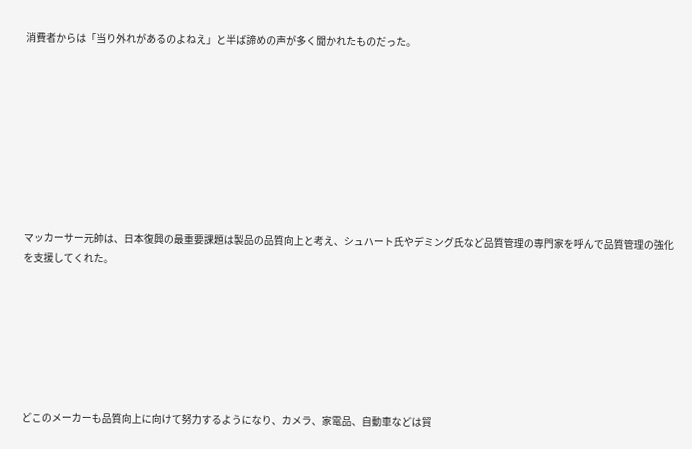消費者からは「当り外れがあるのよねえ」と半ば諦めの声が多く聞かれたものだった。









マッカーサー元帥は、日本復興の最重要課題は製品の品質向上と考え、シュハート氏やデミング氏など品質管理の専門家を呼んで品質管理の強化を支援してくれた。







どこのメーカーも品質向上に向けて努力するようになり、カメラ、家電品、自動車などは貿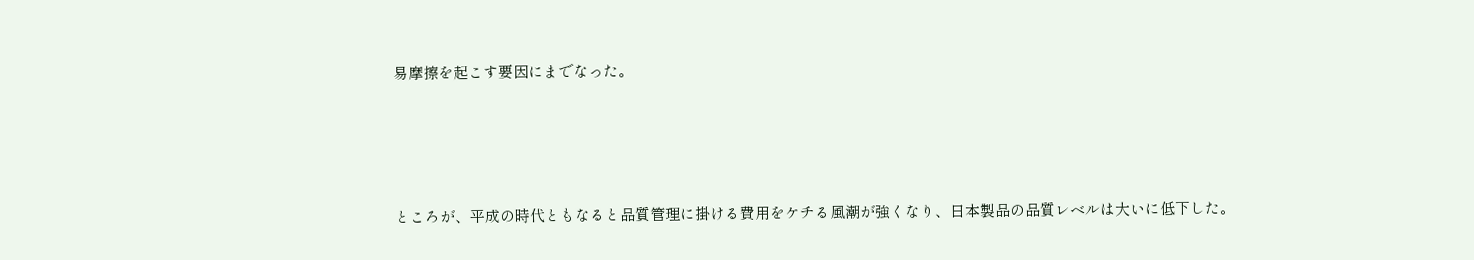易摩擦を起こす要因にまでなった。







ところが、平成の時代ともなると品質管理に掛ける費用をケチる風潮が強くなり、日本製品の品質レベルは大いに低下した。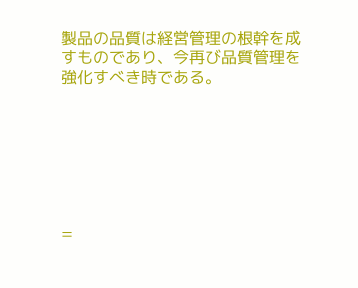製品の品質は経営管理の根幹を成すものであり、今再び品質管理を強化すべき時である。







=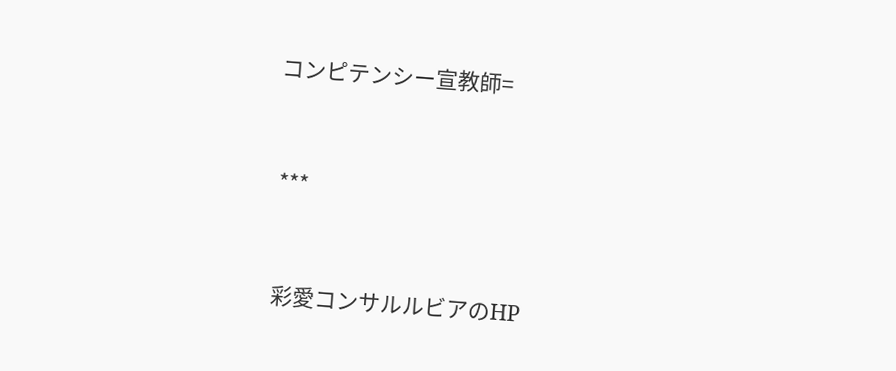コンピテンシー宣教師=



 ***



 彩愛コンサルルビアのHP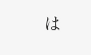は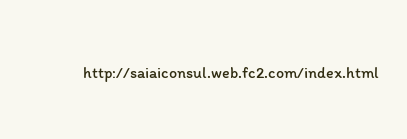http://saiaiconsul.web.fc2.com/index.html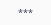***